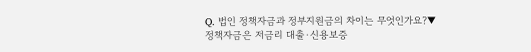Q. 법인 정책자금과 정부지원금의 차이는 무엇인가요?▼
정책자금은 저금리 대출·신용보증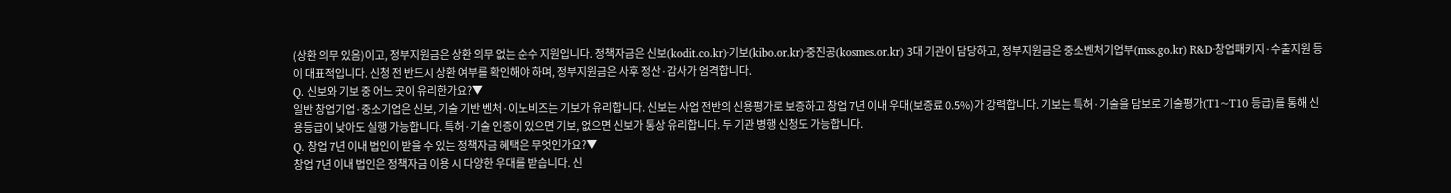(상환 의무 있음)이고, 정부지원금은 상환 의무 없는 순수 지원입니다. 정책자금은 신보(kodit.co.kr)·기보(kibo.or.kr)·중진공(kosmes.or.kr) 3대 기관이 담당하고, 정부지원금은 중소벤처기업부(mss.go.kr) R&D·창업패키지·수출지원 등이 대표적입니다. 신청 전 반드시 상환 여부를 확인해야 하며, 정부지원금은 사후 정산·감사가 엄격합니다.
Q. 신보와 기보 중 어느 곳이 유리한가요?▼
일반 창업기업·중소기업은 신보, 기술 기반 벤처·이노비즈는 기보가 유리합니다. 신보는 사업 전반의 신용평가로 보증하고 창업 7년 이내 우대(보증료 0.5%)가 강력합니다. 기보는 특허·기술을 담보로 기술평가(T1~T10 등급)를 통해 신용등급이 낮아도 실행 가능합니다. 특허·기술 인증이 있으면 기보, 없으면 신보가 통상 유리합니다. 두 기관 병행 신청도 가능합니다.
Q. 창업 7년 이내 법인이 받을 수 있는 정책자금 혜택은 무엇인가요?▼
창업 7년 이내 법인은 정책자금 이용 시 다양한 우대를 받습니다. 신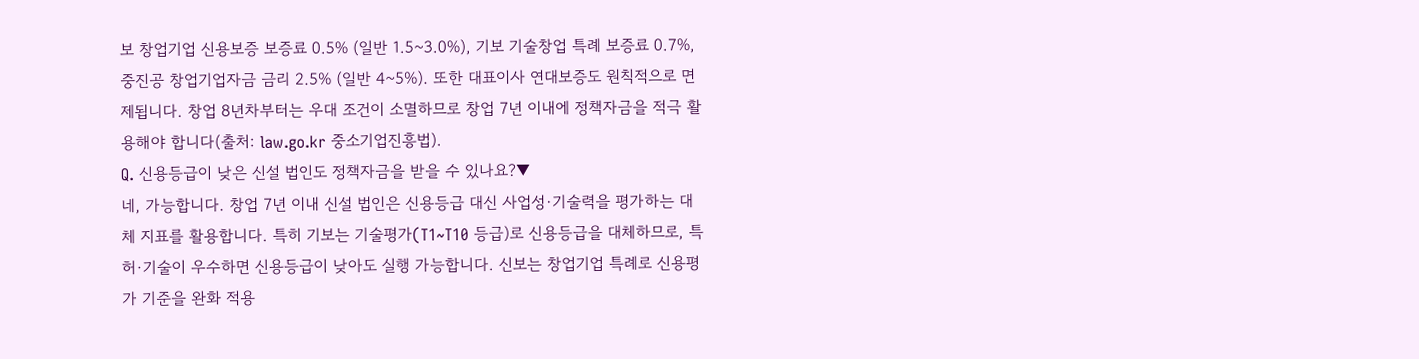보 창업기업 신용보증 보증료 0.5% (일반 1.5~3.0%), 기보 기술창업 특례 보증료 0.7%, 중진공 창업기업자금 금리 2.5% (일반 4~5%). 또한 대표이사 연대보증도 원칙적으로 면제됩니다. 창업 8년차부터는 우대 조건이 소멸하므로 창업 7년 이내에 정책자금을 적극 활용해야 합니다(출처: law.go.kr 중소기업진흥법).
Q. 신용등급이 낮은 신설 법인도 정책자금을 받을 수 있나요?▼
네, 가능합니다. 창업 7년 이내 신설 법인은 신용등급 대신 사업성·기술력을 평가하는 대체 지표를 활용합니다. 특히 기보는 기술평가(T1~T10 등급)로 신용등급을 대체하므로, 특허·기술이 우수하면 신용등급이 낮아도 실행 가능합니다. 신보는 창업기업 특례로 신용평가 기준을 완화 적용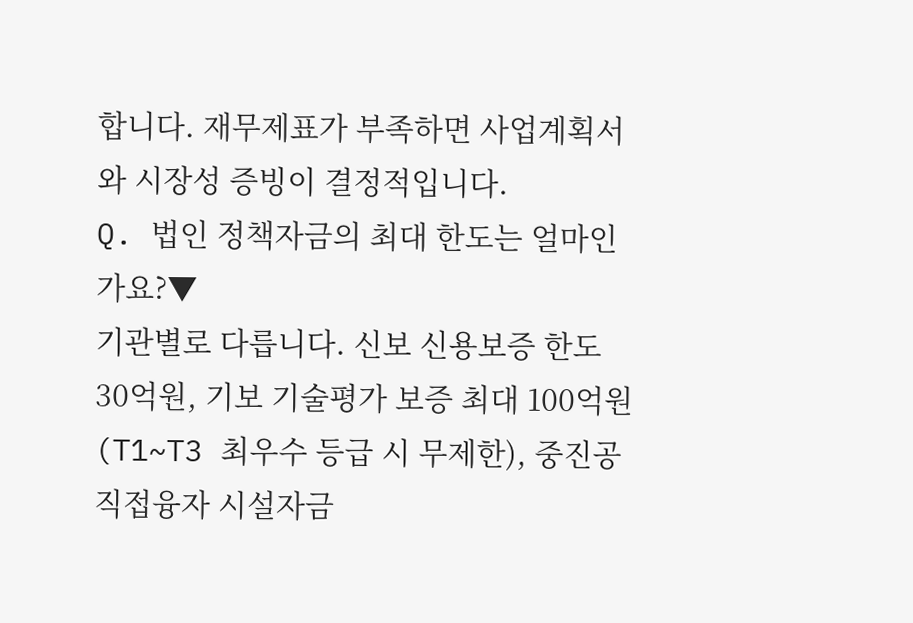합니다. 재무제표가 부족하면 사업계획서와 시장성 증빙이 결정적입니다.
Q. 법인 정책자금의 최대 한도는 얼마인가요?▼
기관별로 다릅니다. 신보 신용보증 한도 30억원, 기보 기술평가 보증 최대 100억원(T1~T3 최우수 등급 시 무제한), 중진공 직접융자 시설자금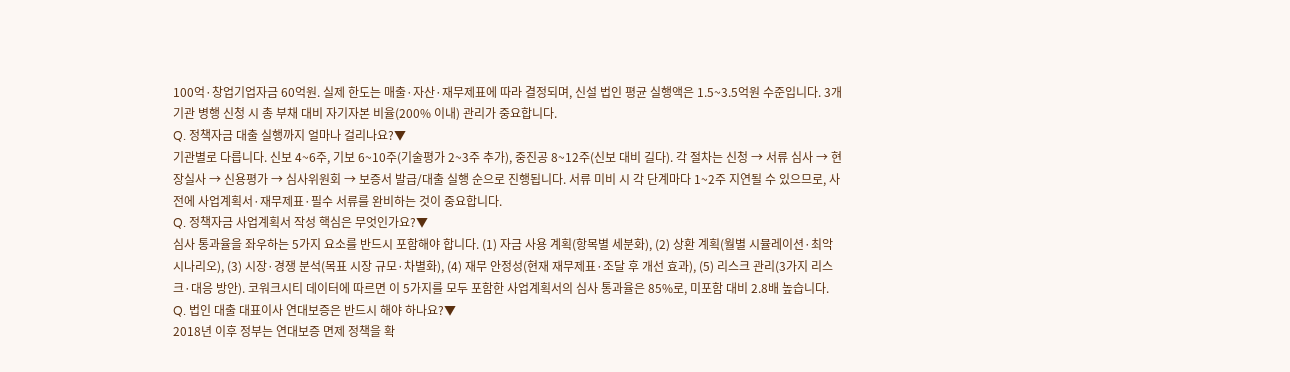100억·창업기업자금 60억원. 실제 한도는 매출·자산·재무제표에 따라 결정되며, 신설 법인 평균 실행액은 1.5~3.5억원 수준입니다. 3개 기관 병행 신청 시 총 부채 대비 자기자본 비율(200% 이내) 관리가 중요합니다.
Q. 정책자금 대출 실행까지 얼마나 걸리나요?▼
기관별로 다릅니다. 신보 4~6주, 기보 6~10주(기술평가 2~3주 추가), 중진공 8~12주(신보 대비 길다). 각 절차는 신청 → 서류 심사 → 현장실사 → 신용평가 → 심사위원회 → 보증서 발급/대출 실행 순으로 진행됩니다. 서류 미비 시 각 단계마다 1~2주 지연될 수 있으므로, 사전에 사업계획서·재무제표·필수 서류를 완비하는 것이 중요합니다.
Q. 정책자금 사업계획서 작성 핵심은 무엇인가요?▼
심사 통과율을 좌우하는 5가지 요소를 반드시 포함해야 합니다. (1) 자금 사용 계획(항목별 세분화), (2) 상환 계획(월별 시뮬레이션·최악 시나리오), (3) 시장·경쟁 분석(목표 시장 규모·차별화), (4) 재무 안정성(현재 재무제표·조달 후 개선 효과), (5) 리스크 관리(3가지 리스크·대응 방안). 코워크시티 데이터에 따르면 이 5가지를 모두 포함한 사업계획서의 심사 통과율은 85%로, 미포함 대비 2.8배 높습니다.
Q. 법인 대출 대표이사 연대보증은 반드시 해야 하나요?▼
2018년 이후 정부는 연대보증 면제 정책을 확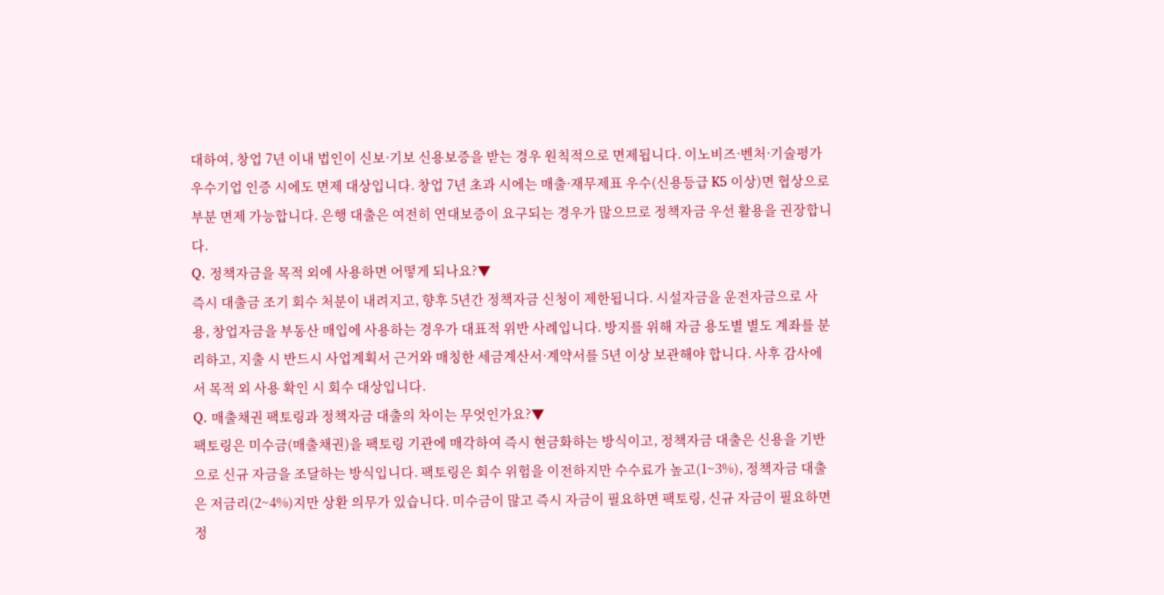대하여, 창업 7년 이내 법인이 신보·기보 신용보증을 받는 경우 원칙적으로 면제됩니다. 이노비즈·벤처·기술평가 우수기업 인증 시에도 면제 대상입니다. 창업 7년 초과 시에는 매출·재무제표 우수(신용등급 K5 이상)면 협상으로 부분 면제 가능합니다. 은행 대출은 여전히 연대보증이 요구되는 경우가 많으므로 정책자금 우선 활용을 권장합니다.
Q. 정책자금을 목적 외에 사용하면 어떻게 되나요?▼
즉시 대출금 조기 회수 처분이 내려지고, 향후 5년간 정책자금 신청이 제한됩니다. 시설자금을 운전자금으로 사용, 창업자금을 부동산 매입에 사용하는 경우가 대표적 위반 사례입니다. 방지를 위해 자금 용도별 별도 계좌를 분리하고, 지출 시 반드시 사업계획서 근거와 매칭한 세금계산서·계약서를 5년 이상 보관해야 합니다. 사후 감사에서 목적 외 사용 확인 시 회수 대상입니다.
Q. 매출채권 팩토링과 정책자금 대출의 차이는 무엇인가요?▼
팩토링은 미수금(매출채권)을 팩토링 기관에 매각하여 즉시 현금화하는 방식이고, 정책자금 대출은 신용을 기반으로 신규 자금을 조달하는 방식입니다. 팩토링은 회수 위험을 이전하지만 수수료가 높고(1~3%), 정책자금 대출은 저금리(2~4%)지만 상환 의무가 있습니다. 미수금이 많고 즉시 자금이 필요하면 팩토링, 신규 자금이 필요하면 정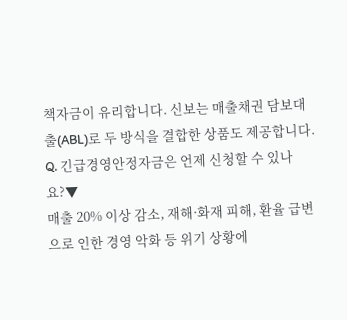책자금이 유리합니다. 신보는 매출채권 담보대출(ABL)로 두 방식을 결합한 상품도 제공합니다.
Q. 긴급경영안정자금은 언제 신청할 수 있나요?▼
매출 20% 이상 감소, 재해·화재 피해, 환율 급변으로 인한 경영 악화 등 위기 상황에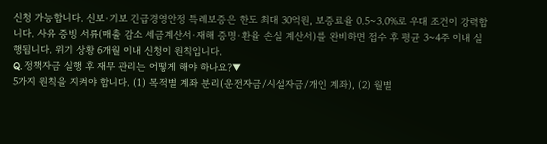신청 가능합니다. 신보·기보 긴급경영안정 특례보증은 한도 최대 30억원, 보증료율 0.5~3.0%로 우대 조건이 강력합니다. 사유 증빙 서류(매출 감소 세금계산서·재해 증명·환율 손실 계산서)를 완비하면 접수 후 평균 3~4주 이내 실행됩니다. 위기 상황 6개월 이내 신청이 원칙입니다.
Q. 정책자금 실행 후 재무 관리는 어떻게 해야 하나요?▼
5가지 원칙을 지켜야 합니다. (1) 목적별 계좌 분리(운전자금/시설자금/개인 계좌), (2) 월별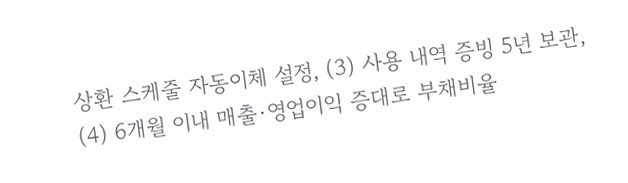상환 스케줄 자동이체 설정, (3) 사용 내역 증빙 5년 보관, (4) 6개월 이내 매출·영업이익 증대로 부채비율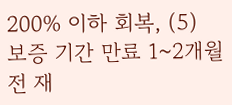200% 이하 회복, (5) 보증 기간 만료 1~2개월 전 재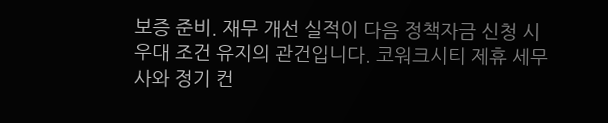보증 준비. 재무 개선 실적이 다음 정책자금 신청 시 우대 조건 유지의 관건입니다. 코워크시티 제휴 세무사와 정기 컨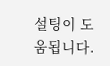설팅이 도움됩니다.